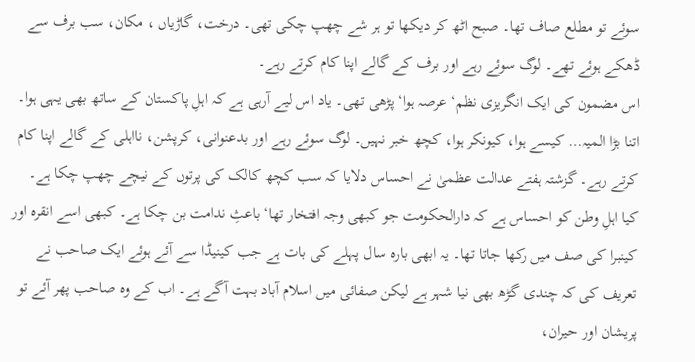سوئے تو مطلع صاف تھا۔ صبح اٹھ کر دیکھا تو ہر شے چھپ چکی تھی۔ درخت، گاڑیاں ، مکان، سب برف سے ڈھکے ہوئے تھے۔ لوگ سوئے رہے اور برف کے گالے اپنا کام کرتے رہے۔
اس مضمون کی ایک انگریزی نظم‘ عرصہ ہوا‘ پڑھی تھی۔ یاد اس لیے آرہی ہے کہ اہلِ پاکستان کے ساتھ بھی یہی ہوا۔ اتنا بڑا المیہ… کیسے ہوا، کیونکر ہوا، کچھ خبر نہیں۔ لوگ سوئے رہے اور بدعنوانی، کرپشن، نااہلی کے گالے اپنا کام کرتے رہے۔ گزشتہ ہفتے عدالت عظمیٰ نے احساس دلایا کہ سب کچھ کالک کی پرتوں کے نیچے چھپ چکا ہے۔
کیا اہلِ وطن کو احساس ہے کہ دارالحکومت جو کبھی وجہ افتخار تھا‘ باعثِ ندامت بن چکا ہے۔ کبھی اسے انقرہ اور کینبرا کی صف میں رکھا جاتا تھا۔ یہ ابھی بارہ سال پہلے کی بات ہے جب کینیڈا سے آئے ہوئے ایک صاحب نے تعریف کی کہ چندی گڑھ بھی نیا شہر ہے لیکن صفائی میں اسلام آباد بہت آگے ہے۔ اب کے وہ صاحب پھر آئے تو پریشان اور حیران،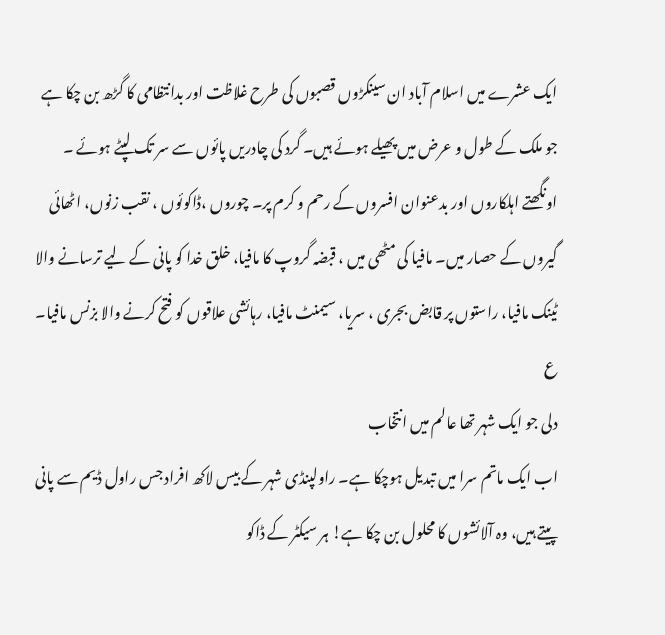ایک عشرے میں اسلام آباد ان سینکڑوں قصبوں کی طرح غلاظت اور بدانتظامی کا گڑھ بن چکا ہے جو ملک کے طول و عرض میں پھیلے ہوئے ہیں۔ گرد کی چادریں پائوں سے سر تک لپٹے ہوئے ۔ اونگھتے اہلکاروں اور بدعنوان افسروں کے رحم و کرم پر۔ چوروں ،ڈاکوئوں ، نقب زنوں، اٹھائی گیروں کے حصار میں۔ مافیا کی مٹھی میں ، قبضہ گروپ کا مافیا، خلق خدا کو پانی کے لیے ترسانے والا ٹینک مافیا، راستوں پر قابض بجری ، سریا، سیمنٹ مافیا، رہائشی علاقوں کو فتح کرنے والا بزنس مافیا۔ ع
دلی جو ایک شہر تھا عالم میں انتخاب
اب ایک ماتم سرا میں تبدیل ہوچکا ہے۔ راولپنڈی شہر کے بیس لاکھ افراد جس راول ڈیم سے پانی پیتے ہیں، وہ آلائشوں کا محلول بن چکا ہے! ہر سیکٹر کے ڈاکو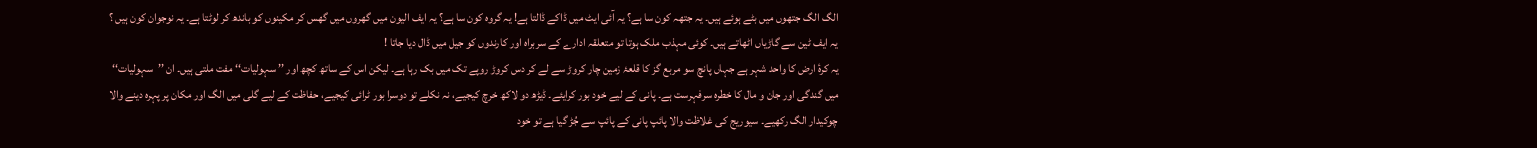الگ الگ جتھوں میں بٹے ہوئے ہیں۔ یہ جتھہ کون سا ہے؟ یہ آئی ایٹ میں ڈاکے ڈالتا ہے! یہ گروہ کون سا ہے؟ یہ ایف الیون میں گھروں میں گھس کر مکینوں کو باندھ کر لوٹتا ہے۔ یہ نوجوان کون ہیں ؟ یہ ایف ٹین سے گاڑیاں اٹھاتے ہیں۔ کوئی مہذب ملک ہوتا تو متعلقہ ادارے کے سربراہ اور کارندوں کو جیل میں ڈال دیا جاتا !
یہ کرۂ ارض کا واحد شہر ہے جہاں پانچ سو مربع گز کا قلعۂ زمین چار کروڑ سے لے کر دس کروڑ روپے تک میں بک رہا ہے۔ لیکن اس کے ساتھ کچھ اور ’’ سہولیات‘‘ مفت ملتی ہیں۔ ان ’’سہولیات‘‘ میں گندگی اور جان و مال کا خطرہ سرفہرست ہے۔ پانی کے لیے خود بور کرایئے۔ ڈیڑھ دو لاکھ خرچ کیجیے، نہ نکلے تو دوسرا بور ٹرائی کیجیے، حفاظت کے لیے گلی میں الگ اور مکان پر پہرہ دینے والا چوکیدار الگ رکھیے۔ سیوریج کی غلاظت والا پائپ پانی کے پائپ سے جُڑ گیا ہے تو خود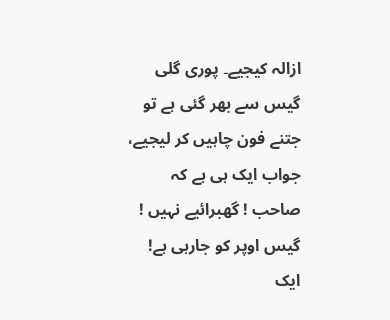ازالہ کیجیے۔ پوری گلی گیس سے بھر گئی ہے تو جتنے فون چاہیں کر لیجیے، جواب ایک ہی ہے کہ صاحب ! گھبرائیے نہیں ! گیس اوپر کو جارہی ہے! ایک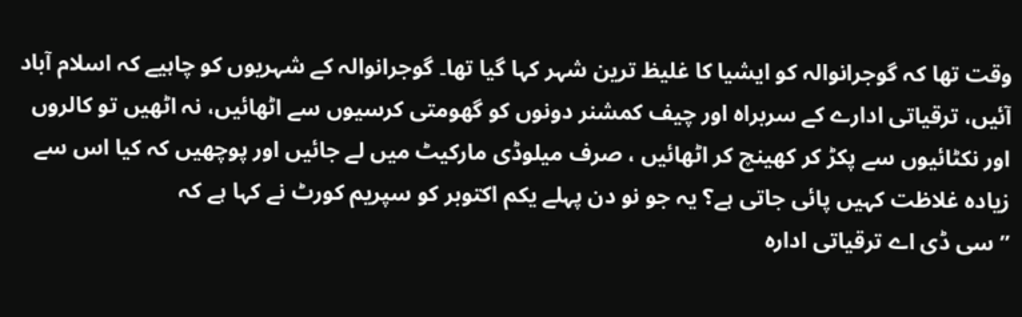وقت تھا کہ گوجرانوالہ کو ایشیا کا غلیظ ترین شہر کہا گیا تھا۔ گوجرانوالہ کے شہریوں کو چاہیے کہ اسلام آباد آئیں، ترقیاتی ادارے کے سربراہ اور چیف کمشنر دونوں کو گھومتی کرسیوں سے اٹھائیں، نہ اٹھیں تو کالروں اور نکٹائیوں سے پکڑ کر کھینچ کر اٹھائیں ، صرف میلوڈی مارکیٹ میں لے جائیں اور پوچھیں کہ کیا اس سے زیادہ غلاظت کہیں پائی جاتی ہے؟ یہ جو نو دن پہلے یکم اکتوبر کو سپریم کورٹ نے کہا ہے کہ
’’ سی ڈی اے ترقیاتی ادارہ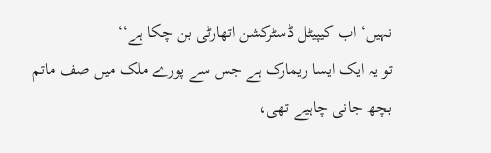نہیں‘ اب کیپیٹل ڈسٹرکشن اتھارٹی بن چکا ہے‘‘
تو یہ ایک ایسا ریمارک ہے جس سے پورے ملک میں صف ماتم بچھ جانی چاہیے تھی،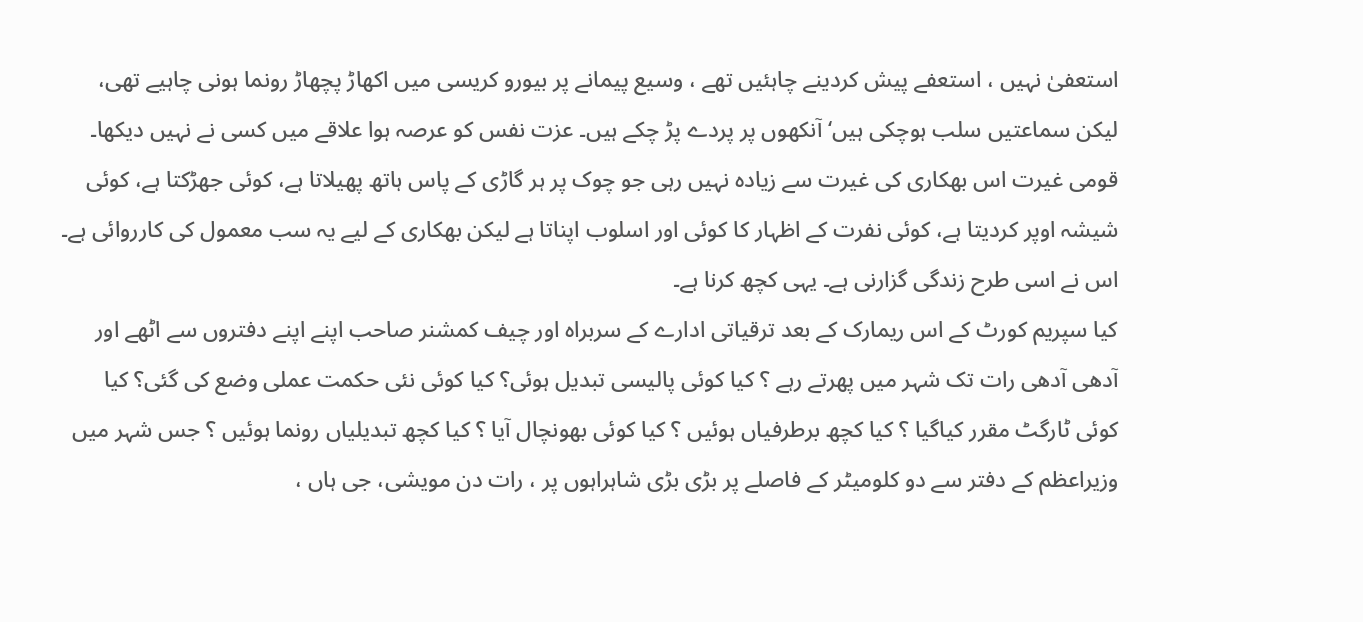استعفیٰ نہیں ، استعفے پیش کردینے چاہئیں تھے ، وسیع پیمانے پر بیورو کریسی میں اکھاڑ پچھاڑ رونما ہونی چاہیے تھی، لیکن سماعتیں سلب ہوچکی ہیں‘ آنکھوں پر پردے پڑ چکے ہیں۔ عزت نفس کو عرصہ ہوا علاقے میں کسی نے نہیں دیکھا۔ قومی غیرت اس بھکاری کی غیرت سے زیادہ نہیں رہی جو چوک پر ہر گاڑی کے پاس ہاتھ پھیلاتا ہے، کوئی جھڑکتا ہے، کوئی شیشہ اوپر کردیتا ہے، کوئی نفرت کے اظہار کا کوئی اور اسلوب اپناتا ہے لیکن بھکاری کے لیے یہ سب معمول کی کارروائی ہے۔ اس نے اسی طرح زندگی گزارنی ہے۔ یہی کچھ کرنا ہے۔
کیا سپریم کورٹ کے اس ریمارک کے بعد ترقیاتی ادارے کے سربراہ اور چیف کمشنر صاحب اپنے اپنے دفتروں سے اٹھے اور آدھی آدھی رات تک شہر میں پھرتے رہے ؟ کیا کوئی پالیسی تبدیل ہوئی؟ کیا کوئی نئی حکمت عملی وضع کی گئی؟ کیا کوئی ٹارگٹ مقرر کیاگیا ؟ کیا کچھ برطرفیاں ہوئیں ؟ کیا کوئی بھونچال آیا ؟ کیا کچھ تبدیلیاں رونما ہوئیں ؟ جس شہر میں وزیراعظم کے دفتر سے دو کلومیٹر کے فاصلے پر بڑی بڑی شاہراہوں پر ، رات دن مویشی، جی ہاں ،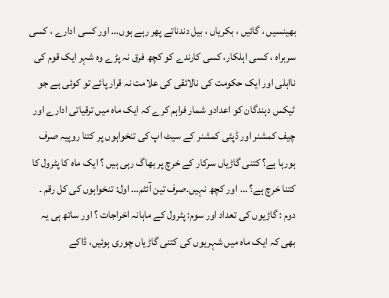بھینسیں ، گائیں ، بکریاں ، بیل دندناتے پھر رہے ہوں… اور کسی ادارے ، کسی سربراہ ، کسی اہلکار، کسی کارندے کو کچھ فرق نہ پڑے وہ شہر ایک قوم کی نااہلی اور ایک حکومت کی نالائقی کی علامت نہ قرار پائے تو کوئی ہے جو ٹیکس دہندگان کو اعدادو شمار فراہم کرے کہ ایک ماہ میں ترقیاتی ادارے اور چیف کمشنر اور ڈپٹی کمشنر کے سیٹ اپ کی تنخواہوں پر کتنا روپیہ صرف ہورہا ہے؟ کتنی گاڑیاں سرکار کے خرچ پر بھاگ رہی ہیں ؟ ایک ماہ کا پٹرول کا کتنا خرچ ہے؟ … اور کچھ نہیں۔صرف تین آئٹم… اول: تنخواہوں کی کل رقم ۔ دوم : گاڑیوں کی تعداد اور سوم: پٹرول کے ماہانہ اخراجات ؟ اور ساتھ ہی یہ بھی کہ ایک ماہ میں شہریوں کی کتنی گاڑیاں چوری ہوئیں، ڈاکے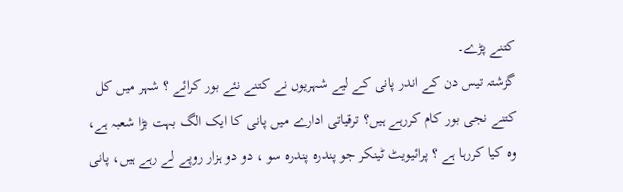کتنے پڑے۔
گزشتہ تیس دن کے اندر پانی کے لیے شہریوں نے کتنے نئے بور کرائے ؟ شہر میں کل کتنے نجی بور کام کررہے ہیں؟ ترقیاتی ادارے میں پانی کا ایک الگ بہت بڑا شعبہ ہے، وہ کیا کررہا ہے ؟ پرائیویٹ ٹینکر جو پندرہ پندرہ سو ، دو دو ہزار روپے لے رہے ہیں، پانی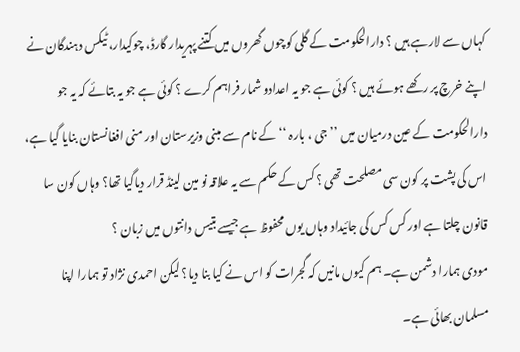کہاں سے لارہے ہیں ؟ دارالحکومت کے گلی کوچوں گھروں میں کتنے پہریدار گارڈ، چوکیدار، ٹیکس دہندگان نے اپنے خرچ پر رکھے ہوئے ہیں ؟ کوئی ہے جو یہ اعدادو شمار فراہم کرے ؟ کوئی ہے جو یہ بتائے کہ یہ جو دارالحکومت کے عین درمیان میں ’’ جی ، بارہ ‘‘ کے نام سے مبنی وزیرستان اور منی افغانستان بنایا گیا ہے، اس کی پشت پر کون سی مصلحت تھی ؟ کس کے حکم سے یہ علاقہ نو مین لینڈ قرار دیاگیا تھا؟ وہاں کون سا قانون چلتا ہے اور کس کس کی جائیداد وہاں یوں محفوظ ہے جیسے بتیس دانتوں میں زبان ؟
مودی ہمارا دشمن ہے۔ ہم کیوں مانیں کہ گجرات کو اس نے کیا بنا دیا؟ لیکن احمدی نژاد تو ہمارا اپنا مسلمان بھائی ہے۔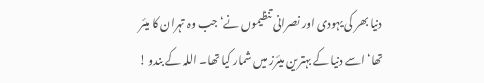دنیا بھر کی یہودی اور نصرانی تنظیموں نے‘ جب وہ تہران کا میئر تھا‘ اسے دنیا کے بہترین میئرز میں شمار کیا تھا۔ اللہ کے بندو !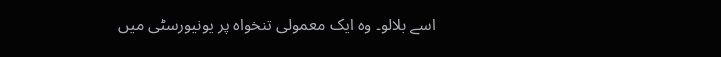اسے بلالو۔ وہ ایک معمولی تنخواہ پر یونیورسٹی میں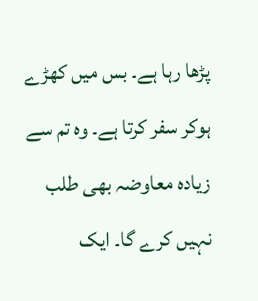پڑھا رہا ہے۔ بس میں کھڑے ہوکر سفر کرتا ہے۔ وہ تم سے زیادہ معاوضہ بھی طلب نہیں کرے گا۔ ایک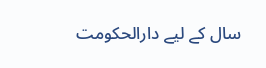سال کے لیے دارالحکومت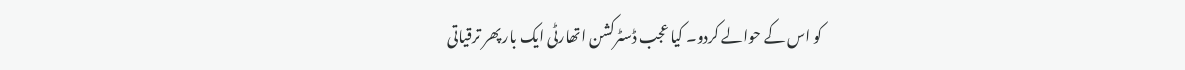کو اس کے حوالے کردو۔ کیا عجب ڈسٹرکشن اتھارٹی ایک بار پھر ترقیاتی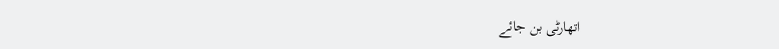اتھارٹی بن جائے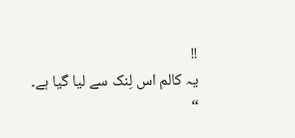!!
یہ کالم اس لِنک سے لیا گیا ہے۔
“